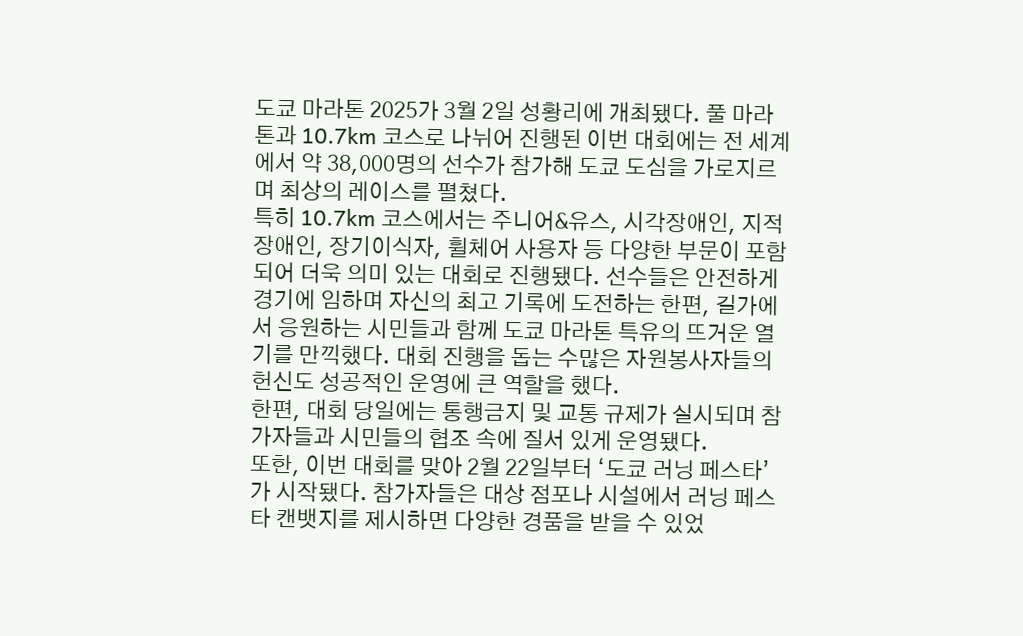도쿄 마라톤 2025가 3월 2일 성황리에 개최됐다. 풀 마라톤과 10.7km 코스로 나뉘어 진행된 이번 대회에는 전 세계에서 약 38,000명의 선수가 참가해 도쿄 도심을 가로지르며 최상의 레이스를 펼쳤다.
특히 10.7km 코스에서는 주니어&유스, 시각장애인, 지적장애인, 장기이식자, 휠체어 사용자 등 다양한 부문이 포함되어 더욱 의미 있는 대회로 진행됐다. 선수들은 안전하게 경기에 임하며 자신의 최고 기록에 도전하는 한편, 길가에서 응원하는 시민들과 함께 도쿄 마라톤 특유의 뜨거운 열기를 만끽했다. 대회 진행을 돕는 수많은 자원봉사자들의 헌신도 성공적인 운영에 큰 역할을 했다.
한편, 대회 당일에는 통행금지 및 교통 규제가 실시되며 참가자들과 시민들의 협조 속에 질서 있게 운영됐다.
또한, 이번 대회를 맞아 2월 22일부터 ‘도쿄 러닝 페스타’가 시작됐다. 참가자들은 대상 점포나 시설에서 러닝 페스타 캔뱃지를 제시하면 다양한 경품을 받을 수 있었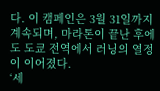다. 이 캠페인은 3월 31일까지 계속되며, 마라톤이 끝난 후에도 도쿄 전역에서 러닝의 열정이 이어졌다.
‘세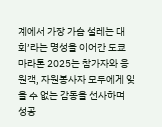계에서 가장 가슴 설레는 대회’라는 명성을 이어간 도쿄 마라톤 2025는 참가자와 응원객, 자원봉사자 모두에게 잊을 수 없는 감동을 선사하며 성공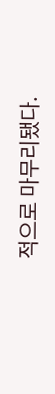적으로 마무리됐다.